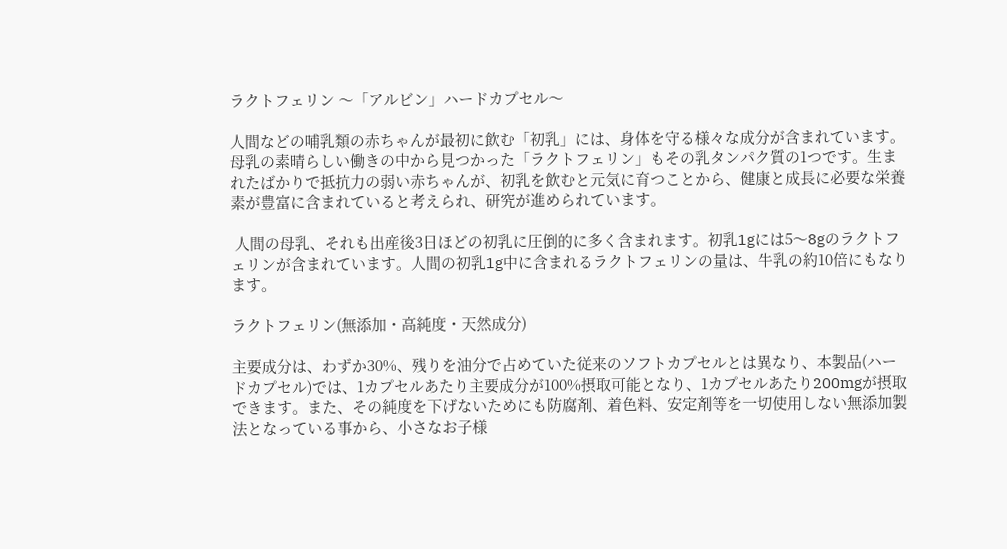ラクトフェリン 〜「アルビン」ハードカプセル〜

人間などの哺乳類の赤ちゃんが最初に飲む「初乳」には、身体を守る様々な成分が含まれています。母乳の素晴らしい働きの中から見つかった「ラクトフェリン」もその乳タンパク質の1つです。生まれたばかりで抵抗力の弱い赤ちゃんが、初乳を飲むと元気に育つことから、健康と成長に必要な栄養素が豊富に含まれていると考えられ、研究が進められています。

 人間の母乳、それも出産後3日ほどの初乳に圧倒的に多く含まれます。初乳1gには5〜8gのラクトフェリンが含まれています。人間の初乳1g中に含まれるラクトフェリンの量は、牛乳の約10倍にもなります。

ラクトフェリン(無添加・高純度・天然成分)

主要成分は、わずか30%、残りを油分で占めていた従来のソフトカプセルとは異なり、本製品(ハードカプセル)では、1カプセルあたり主要成分が100%摂取可能となり、1カプセルあたり200mgが摂取できます。また、その純度を下げないためにも防腐剤、着色料、安定剤等を一切使用しない無添加製法となっている事から、小さなお子様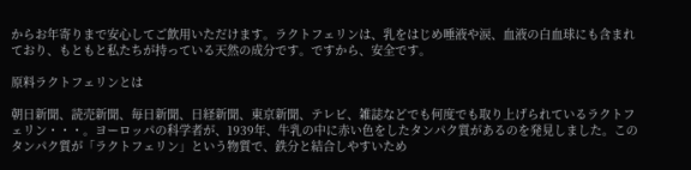からお年寄りまで安心してご飲用いただけます。ラクトフェリンは、乳をはじめ唾液や涙、血液の白血球にも含まれており、もともと私たちが持っている天然の成分です。ですから、安全です。

原料ラクトフェリンとは

朝日新聞、読売新聞、毎日新聞、日経新聞、東京新聞、テレビ、雑誌などでも何度でも取り上げられているラクトフェリン・・・。ヨーロッパの科学者が、1939年、牛乳の中に赤い色をしたタンパク質があるのを発見しました。このタンパク質が「ラクトフェリン」という物質で、鉄分と結合しやすいため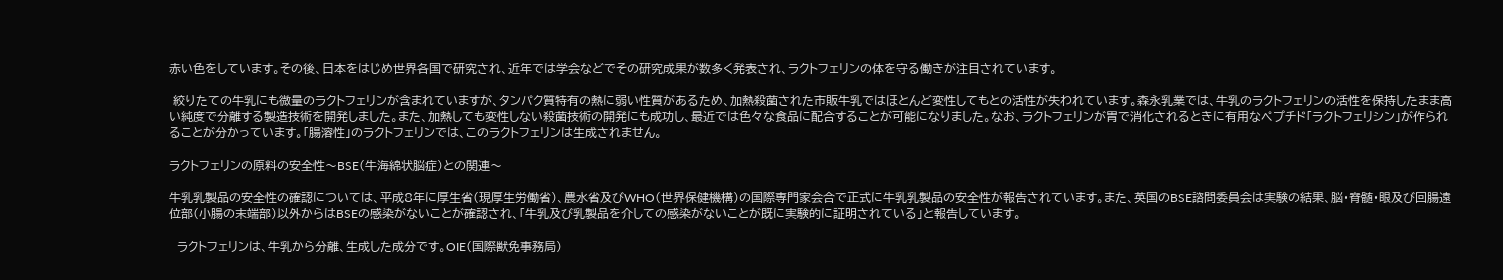赤い色をしています。その後、日本をはじめ世界各国で研究され、近年では学会などでその研究成果が数多く発表され、ラクトフェリンの体を守る働きが注目されています。

 絞りたての牛乳にも微量のラクトフェリンが含まれていますが、タンパク質特有の熱に弱い性質があるため、加熱殺菌された市販牛乳ではほとんど変性してもとの活性が失われています。森永乳業では、牛乳のラクトフェリンの活性を保持したまま高い純度で分離する製造技術を開発しました。また、加熱しても変性しない殺菌技術の開発にも成功し、最近では色々な食品に配合することが可能になりました。なお、ラクトフェリンが胃で消化されるときに有用なペプチド「ラクトフェリシン」が作られることが分かっています。「腸溶性」のラクトフェリンでは、このラクトフェリンは生成されません。

ラクトフェリンの原料の安全性〜BSE(牛海綿状脳症)との関連〜

牛乳乳製品の安全性の確認については、平成8年に厚生省(現厚生労働省)、農水省及びWHO(世界保健機構)の国際専門家会合で正式に牛乳乳製品の安全性が報告されています。また、英国のBSE諮問委員会は実験の結果、脳・脊髄・眼及び回腸遠位部(小腸の末端部)以外からはBSEの感染がないことが確認され、「牛乳及び乳製品を介しての感染がないことが既に実験的に証明されている」と報告しています。

  ラクトフェリンは、牛乳から分離、生成した成分です。OIE(国際獣免事務局)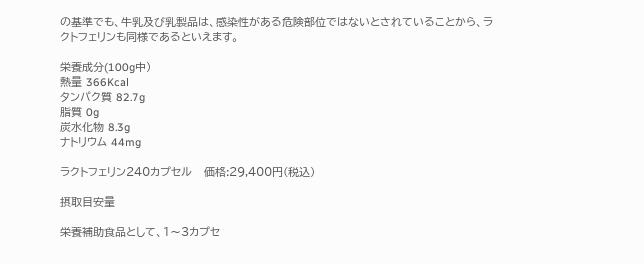の基準でも、牛乳及び乳製品は、感染性がある危険部位ではないとされていることから、ラクトフェリンも同様であるといえます。

栄養成分(100g中)
熱量 366Kcal
タンパク質 82.7g
脂質 0g
炭水化物 8.3g
ナトリウム 44mg

ラクトフェリン240カプセル   価格:29,400円(税込)

摂取目安量

栄養補助食品として、1〜3カプセ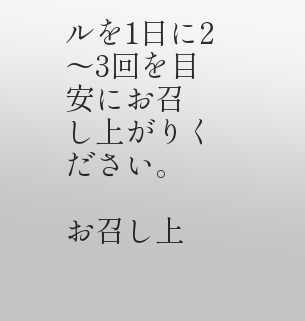ルを1日に2〜3回を目安にお召
し上がりください。

お召し上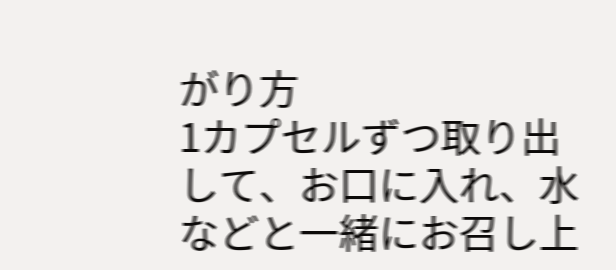がり方
1カプセルずつ取り出して、お口に入れ、水などと一緒にお召し上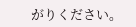がりください。